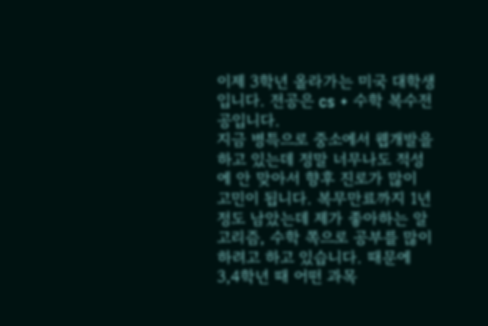이제 3학년 올라가는 미국 대학생입니다. 전공은 cs + 수학 복수전공입니다.
지금 병특으로 중소에서 웹개발을 하고 있는데 정말 너무나도 적성에 안 맞아서 향후 진로가 많이 고민이 됩니다. 복무만료까지 1년 정도 남았는데 제가 좋아하는 알고리즘, 수학 쪽으로 공부를 많이 하려고 하고 있습니다. 때문에 3,4학년 때 어떤 과목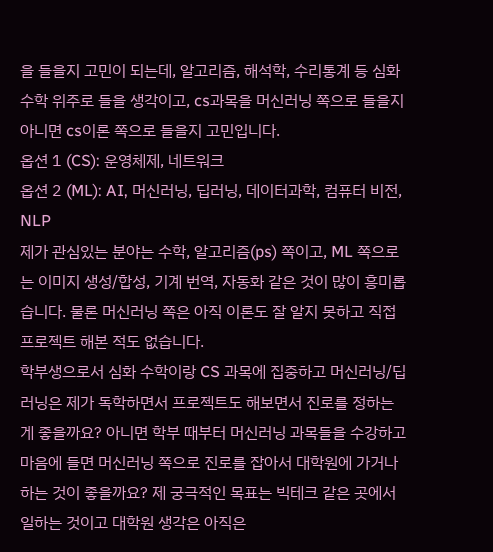을 들을지 고민이 되는데, 알고리즘, 해석학, 수리통계 등 심화 수학 위주로 들을 생각이고, cs과목을 머신러닝 쪽으로 들을지 아니면 cs이론 쪽으로 들을지 고민입니다.
옵션 1 (CS): 운영체제, 네트워크
옵션 2 (ML): AI, 머신러닝, 딥러닝, 데이터과학, 컴퓨터 비전, NLP
제가 관심있는 분야는 수학, 알고리즘(ps) 쪽이고, ML 쪽으로는 이미지 생성/합성, 기계 번역, 자동화 같은 것이 많이 흥미롭습니다. 물론 머신러닝 쪽은 아직 이론도 잘 알지 못하고 직접 프로젝트 해본 적도 없습니다.
학부생으로서 심화 수학이랑 CS 과목에 집중하고 머신러닝/딥러닝은 제가 독학하면서 프로젝트도 해보면서 진로를 정하는 게 좋을까요? 아니면 학부 때부터 머신러닝 과목들을 수강하고 마음에 들면 머신러닝 쪽으로 진로를 잡아서 대학원에 가거나 하는 것이 좋을까요? 제 궁극적인 목표는 빅테크 같은 곳에서 일하는 것이고 대학원 생각은 아직은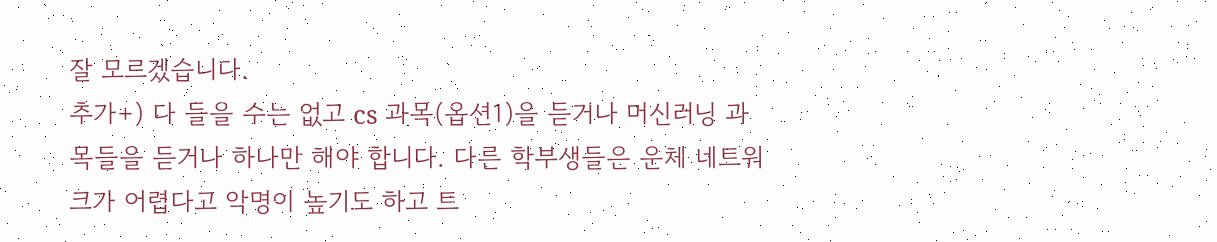잘 모르겠습니다.
추가+) 다 들을 수는 없고 cs 과목(옵션1)을 듣거나 머신러닝 과목들을 듣거나 하나만 해야 합니다. 다른 학부생들은 운체 네트워크가 어렵다고 악명이 높기도 하고 트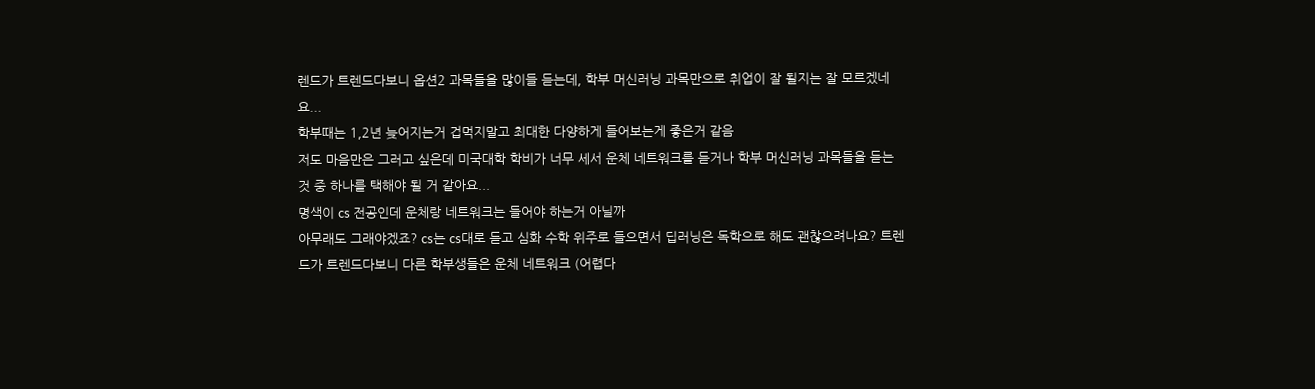렌드가 트렌드다보니 옵션2 과목들을 많이들 듣는데, 학부 머신러닝 과목만으로 취업이 잘 될지는 잘 모르겠네요...
학부때는 1,2년 늦어지는거 겁먹지말고 최대한 다양하게 들어보는게 좋은거 같음
저도 마음만은 그러고 싶은데 미국대학 학비가 너무 세서 운체 네트워크를 듣거나 학부 머신러닝 과목들을 듣는 것 중 하나를 택해야 될 거 같아요...
명색이 cs 전공인데 운체랑 네트워크는 들어야 하는거 아닐까
아무래도 그래야겠죠? cs는 cs대로 듣고 심화 수학 위주로 들으면서 딥러닝은 독학으로 해도 괜찮으려나요? 트렌드가 트렌드다보니 다른 학부생들은 운체 네트워크 (어렵다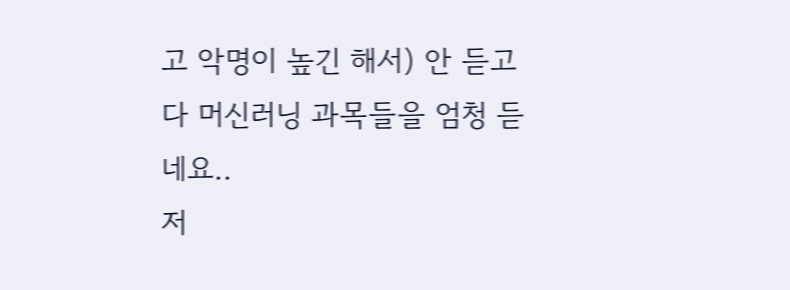고 악명이 높긴 해서) 안 듣고 다 머신러닝 과목들을 엄청 듣네요..
저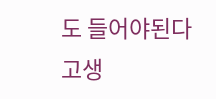도 들어야된다고생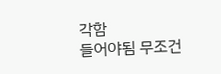각함
들어야됨 무조건